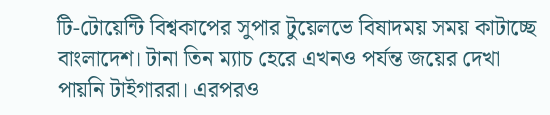টি-টোয়েন্টি বিশ্বকাপের সুপার টুয়েলভে বিষাদময় সময় কাটাচ্ছে বাংলাদেশ। টানা তিন ম্যাচ হেরে এখনও পর্যন্ত জয়ের দেখা পায়নি টাইগাররা। এরপরও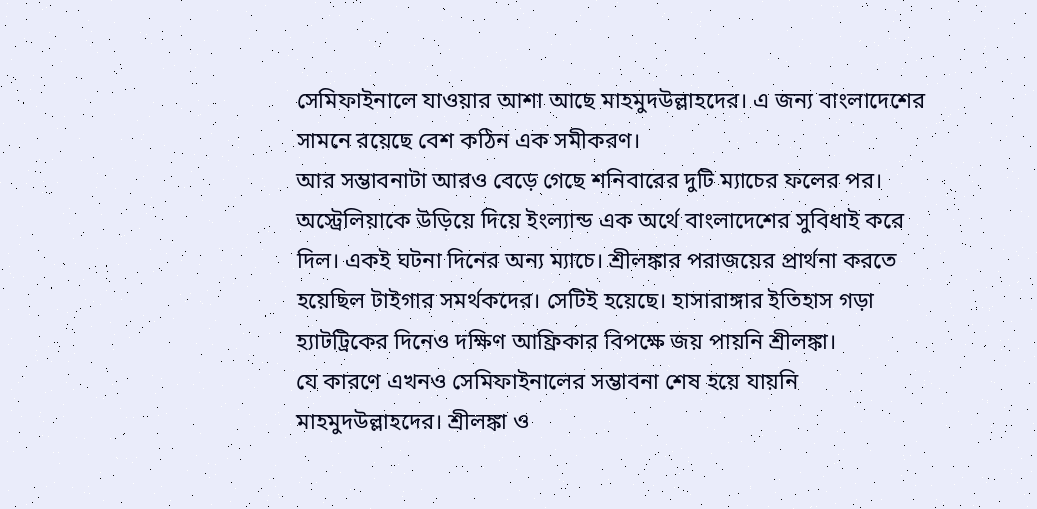সেমিফাইনালে যাওয়ার আশা আছে মাহমুদউল্লাহদের। এ জন্য বাংলাদেশের সামনে রয়েছে বেশ কঠিন এক সমীকরণ।
আর সম্ভাবনাটা আরও বেড়ে গেছে শনিবারের দুটি ম্যাচের ফলের পর। অস্ট্রেলিয়াকে উড়িয়ে দিয়ে ইংল্যান্ড এক অর্থে বাংলাদেশের সুবিধাই করে দিল। একই ঘটনা দিনের অন্য ম্যাচে। শ্রীলঙ্কার পরাজয়ের প্রার্থনা করতে হয়েছিল টাইগার সমর্থকদের। সেটিই হয়েছে। হাসারাঙ্গার ইতিহাস গড়া হ্যাটট্রিকের দিনেও দক্ষিণ আফ্রিকার বিপক্ষে জয় পায়নি শ্রীলঙ্কা।
যে কারণে এখনও সেমিফাইনালের সম্ভাবনা শেষ হয়ে যায়নি মাহমুদউল্লাহদের। শ্রীলঙ্কা ও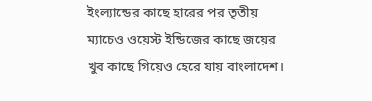ইংল্যান্ডের কাছে হারের পর তৃতীয় ম্যাচেও ওয়েস্ট ইন্ডিজের কাছে জয়ের খুব কাছে গিয়েও হেরে যায় বাংলাদেশ।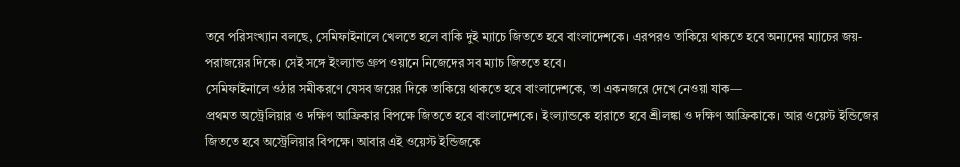তবে পরিসংখ্যান বলছে, সেমিফাইনালে খেলতে হলে বাকি দুই ম্যাচে জিততে হবে বাংলাদেশকে। এরপরও তাকিয়ে থাকতে হবে অন্যদের ম্যাচের জয়-পরাজয়ের দিকে। সেই সঙ্গে ইংল্যান্ড গ্রুপ ওয়ানে নিজেদের সব ম্যাচ জিততে হবে।
সেমিফাইনালে ওঠার সমীকরণে যেসব জয়ের দিকে তাকিয়ে থাকতে হবে বাংলাদেশকে, তা একনজরে দেখে নেওয়া যাক—
প্রথমত অস্ট্রেলিয়ার ও দক্ষিণ আফ্রিকার বিপক্ষে জিততে হবে বাংলাদেশকে। ইংল্যান্ডকে হারাতে হবে শ্রীলঙ্কা ও দক্ষিণ আফ্রিকাকে। আর ওয়েস্ট ইন্ডিজের জিততে হবে অস্ট্রেলিয়ার বিপক্ষে। আবার এই ওয়েস্ট ইন্ডিজকে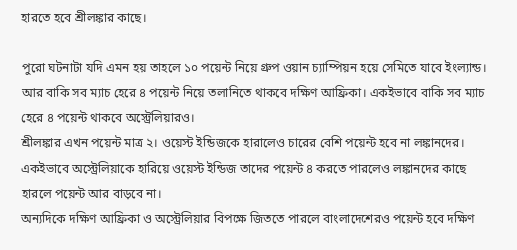হারতে হবে শ্রীলঙ্কার কাছে।

পুরো ঘটনাটা যদি এমন হয় তাহলে ১০ পয়েন্ট নিয়ে গ্রুপ ওয়ান চ্যাম্পিয়ন হয়ে সেমিতে যাবে ইংল্যান্ড। আর বাকি সব ম্যাচ হেরে ৪ পয়েন্ট নিয়ে তলানিতে থাকবে দক্ষিণ আফ্রিকা। একইভাবে বাকি সব ম্যাচ হেরে ৪ পয়েন্ট থাকবে অস্ট্রেলিয়ারও।
শ্রীলঙ্কার এখন পয়েন্ট মাত্র ২। ওয়েস্ট ইন্ডিজকে হারালেও চারের বেশি পয়েন্ট হবে না লঙ্কানদের। একইভাবে অস্ট্রেলিয়াকে হারিয়ে ওয়েস্ট ইন্ডিজ তাদের পয়েন্ট ৪ করতে পারলেও লঙ্কানদের কাছে হারলে পয়েন্ট আর বাড়বে না।
অন্যদিকে দক্ষিণ আফ্রিকা ও অস্ট্রেলিয়ার বিপক্ষে জিততে পারলে বাংলাদেশেরও পয়েন্ট হবে দক্ষিণ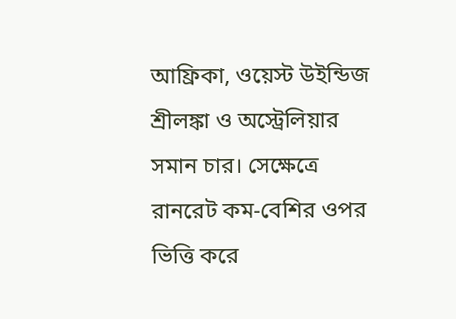আফ্রিকা, ওয়েস্ট উইন্ডিজ শ্রীলঙ্কা ও অস্ট্রেলিয়ার সমান চার। সেক্ষেত্রে রানরেট কম-বেশির ওপর ভিত্তি করে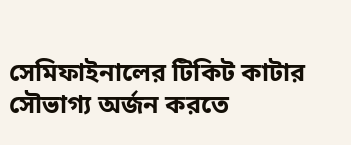সেমিফাইনালের টিকিট কাটার সৌভাগ্য অর্জন করতে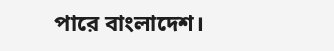পারে বাংলাদেশ।